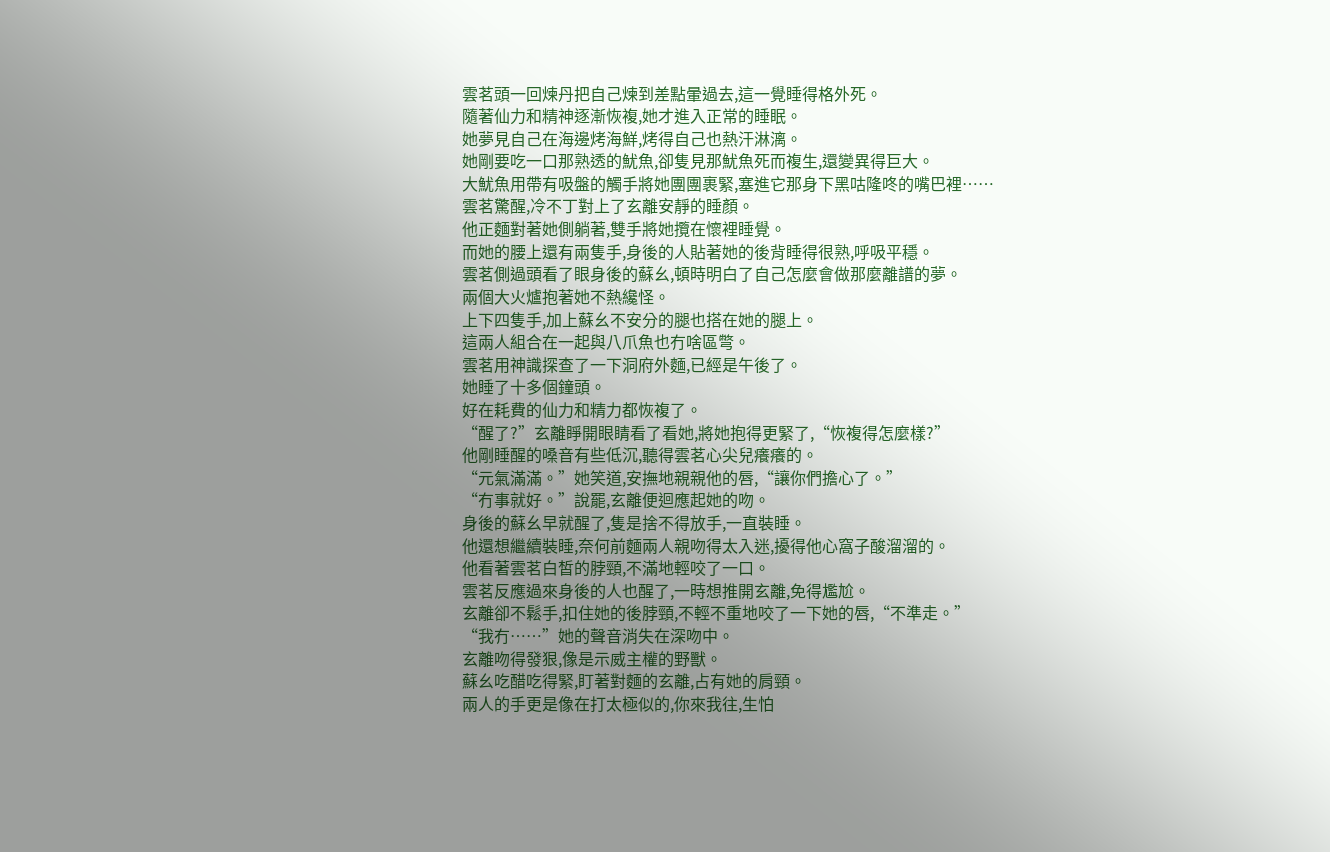雲茗頭一回煉丹把自己煉到差點暈過去,這一覺睡得格外死。
隨著仙力和精神逐漸恢複,她才進入正常的睡眠。
她夢見自己在海邊烤海鮮,烤得自己也熱汗淋漓。
她剛要吃一口那熟透的魷魚,卻隻見那魷魚死而複生,還變異得巨大。
大魷魚用帶有吸盤的觸手將她團團裹緊,塞進它那身下黑咕隆咚的嘴巴裡……
雲茗驚醒,冷不丁對上了玄離安靜的睡顏。
他正麵對著她側躺著,雙手將她攬在懷裡睡覺。
而她的腰上還有兩隻手,身後的人貼著她的後背睡得很熟,呼吸平穩。
雲茗側過頭看了眼身後的蘇幺,頓時明白了自己怎麼會做那麼離譜的夢。
兩個大火爐抱著她不熱纔怪。
上下四隻手,加上蘇幺不安分的腿也搭在她的腿上。
這兩人組合在一起與八爪魚也冇啥區彆。
雲茗用神識探查了一下洞府外麵,已經是午後了。
她睡了十多個鐘頭。
好在耗費的仙力和精力都恢複了。
“醒了?”玄離睜開眼睛看了看她,將她抱得更緊了,“恢複得怎麼樣?”
他剛睡醒的嗓音有些低沉,聽得雲茗心尖兒癢癢的。
“元氣滿滿。”她笑道,安撫地親親他的唇,“讓你們擔心了。”
“冇事就好。”說罷,玄離便迴應起她的吻。
身後的蘇幺早就醒了,隻是捨不得放手,一直裝睡。
他還想繼續裝睡,奈何前麵兩人親吻得太入迷,擾得他心窩子酸溜溜的。
他看著雲茗白皙的脖頸,不滿地輕咬了一口。
雲茗反應過來身後的人也醒了,一時想推開玄離,免得尷尬。
玄離卻不鬆手,扣住她的後脖頸,不輕不重地咬了一下她的唇,“不準走。”
“我冇……”她的聲音消失在深吻中。
玄離吻得發狠,像是示威主權的野獸。
蘇幺吃醋吃得緊,盯著對麵的玄離,占有她的肩頸。
兩人的手更是像在打太極似的,你來我往,生怕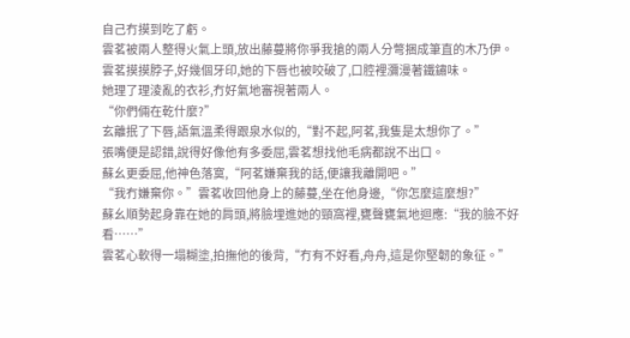自己冇摸到吃了虧。
雲茗被兩人整得火氣上頭,放出藤蔓將你爭我搶的兩人分彆捆成筆直的木乃伊。
雲茗摸摸脖子,好幾個牙印,她的下唇也被咬破了,口腔裡瀰漫著鐵鏽味。
她理了理淩亂的衣衫,冇好氣地審視著兩人。
“你們倆在乾什麼?”
玄離抿了下唇,語氣溫柔得跟泉水似的,“對不起,阿茗,我隻是太想你了。”
張嘴便是認錯,說得好像他有多委屈,雲茗想找他毛病都說不出口。
蘇幺更委屈,他神色落寞,“阿茗嫌棄我的話,便讓我離開吧。”
“我冇嫌棄你。”雲茗收回他身上的藤蔓,坐在他身邊,“你怎麼這麼想?”
蘇幺順勢起身靠在她的肩頭,將臉埋進她的頸窩裡,甕聲甕氣地迴應:“我的臉不好看……”
雲茗心軟得一塌糊塗,拍撫他的後背,“冇有不好看,舟舟,這是你堅韌的象征。”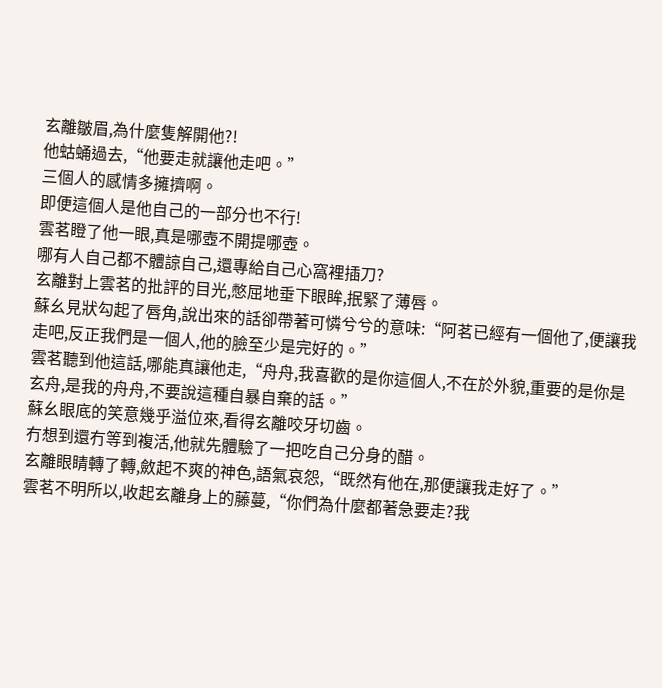玄離皺眉,為什麼隻解開他?!
他蛄蛹過去,“他要走就讓他走吧。”
三個人的感情多擁擠啊。
即便這個人是他自己的一部分也不行!
雲茗瞪了他一眼,真是哪壺不開提哪壺。
哪有人自己都不體諒自己,還專給自己心窩裡插刀?
玄離對上雲茗的批評的目光,憋屈地垂下眼眸,抿緊了薄唇。
蘇幺見狀勾起了唇角,說出來的話卻帶著可憐兮兮的意味:“阿茗已經有一個他了,便讓我走吧,反正我們是一個人,他的臉至少是完好的。”
雲茗聽到他這話,哪能真讓他走,“舟舟,我喜歡的是你這個人,不在於外貌,重要的是你是玄舟,是我的舟舟,不要說這種自暴自棄的話。”
蘇幺眼底的笑意幾乎溢位來,看得玄離咬牙切齒。
冇想到還冇等到複活,他就先體驗了一把吃自己分身的醋。
玄離眼睛轉了轉,斂起不爽的神色,語氣哀怨,“既然有他在,那便讓我走好了。”
雲茗不明所以,收起玄離身上的藤蔓,“你們為什麼都著急要走?我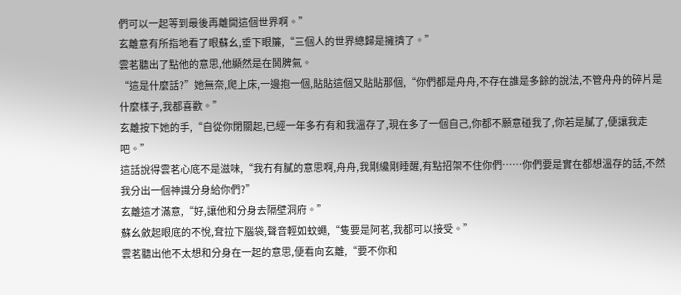們可以一起等到最後再離開這個世界啊。”
玄離意有所指地看了眼蘇幺,垂下眼簾,“三個人的世界總歸是擁擠了。”
雲茗聽出了點他的意思,他顯然是在鬨脾氣。
“這是什麼話?”她無奈,爬上床,一邊抱一個,貼貼這個又貼貼那個,“你們都是舟舟,不存在誰是多餘的說法,不管舟舟的碎片是什麼樣子,我都喜歡。”
玄離按下她的手,“自從你閉關起,已經一年多冇有和我溫存了,現在多了一個自己,你都不願意碰我了,你若是膩了,便讓我走吧。”
這話說得雲茗心底不是滋味,“我冇有膩的意思啊,舟舟,我剛纔剛睡醒,有點招架不住你們……你們要是實在都想溫存的話,不然我分出一個神識分身給你們?”
玄離這才滿意,“好,讓他和分身去隔壁洞府。”
蘇幺斂起眼底的不悅,耷拉下腦袋,聲音輕如蚊蠅,“隻要是阿茗,我都可以接受。”
雲茗聽出他不太想和分身在一起的意思,便看向玄離,“要不你和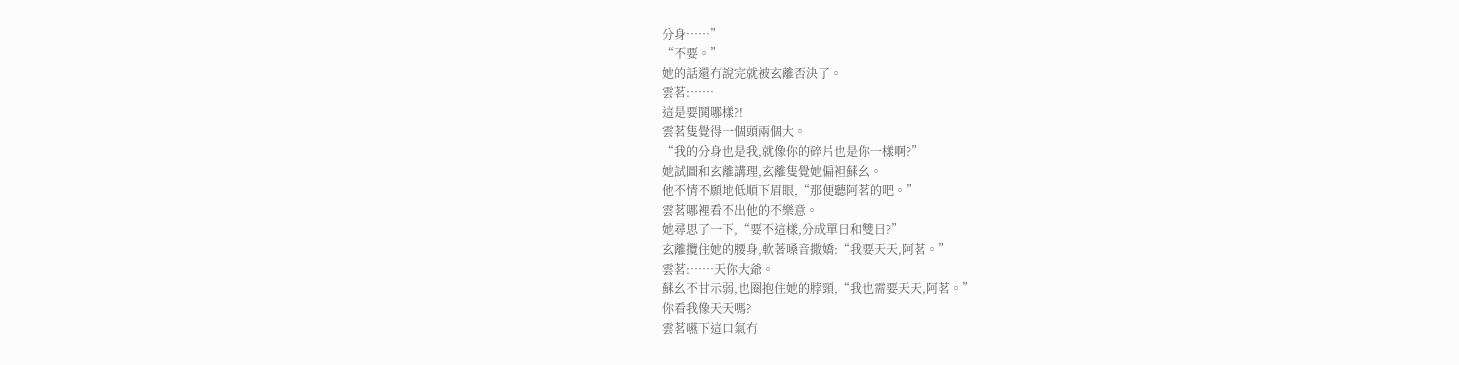分身……”
“不要。”
她的話還冇說完就被玄離否決了。
雲茗:……
這是要鬨哪樣?!
雲茗隻覺得一個頭兩個大。
“我的分身也是我,就像你的碎片也是你一樣啊?”
她試圖和玄離講理,玄離隻覺她偏袒蘇幺。
他不情不願地低順下眉眼,“那便聽阿茗的吧。”
雲茗哪裡看不出他的不樂意。
她尋思了一下,“要不這樣,分成單日和雙日?”
玄離攬住她的腰身,軟著嗓音撒嬌:“我要天天,阿茗。”
雲茗:……天你大爺。
蘇幺不甘示弱,也圈抱住她的脖頸,“我也需要天天,阿茗。”
你看我像天天嗎?
雲茗嚥下這口氣冇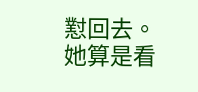懟回去。
她算是看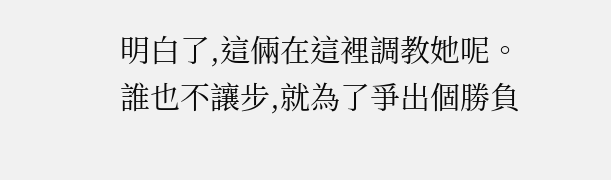明白了,這倆在這裡調教她呢。
誰也不讓步,就為了爭出個勝負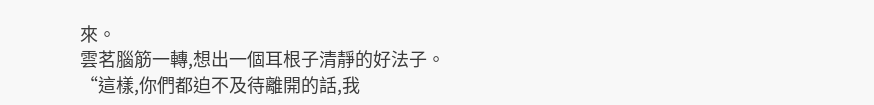來。
雲茗腦筋一轉,想出一個耳根子清靜的好法子。
“這樣,你們都迫不及待離開的話,我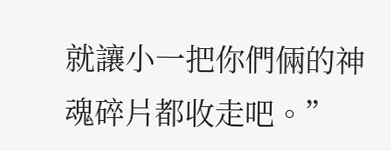就讓小一把你們倆的神魂碎片都收走吧。”